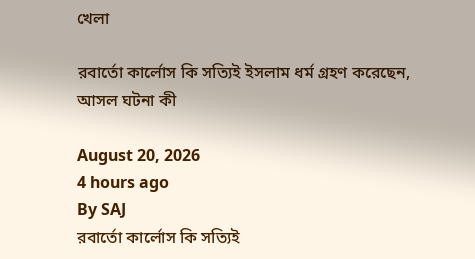খেলা

রবার্তো কার্লোস কি সত্যিই ইসলাম ধর্ম গ্রহণ করেছেন, আসল ঘটনা কী

August 20, 2026
4 hours ago
By SAJ
রবার্তো কার্লোস কি সত্যিই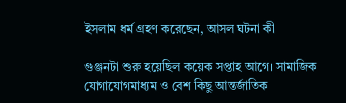ইসলাম ধর্ম গ্রহণ করেছেন, আসল ঘটনা কী

গুঞ্জনটা শুরু হয়েছিল কয়েক সপ্তাহ আগে। সামাজিক যোগাযোগমাধ্যম ও বেশ কিছু আন্তর্জাতিক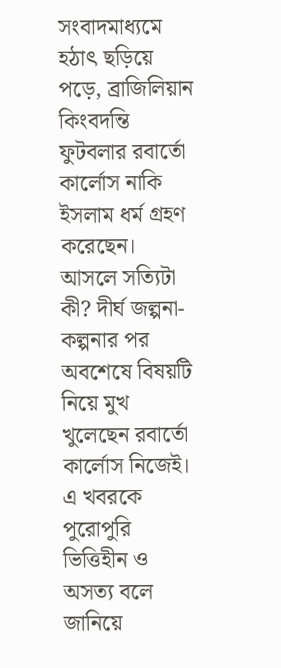সংবাদমাধ্যমে হঠাৎ ছড়িয়ে পড়ে, ব্রাজিলিয়ান কিংবদন্তি ফুটবলার রবার্তো কার্লোস নাকি ইসলাম ধর্ম গ্রহণ করেছেন। আসলে সত্যিটা কী? দীর্ঘ জল্পনা-কল্পনার পর অবশেষে বিষয়টি নিয়ে মুখ খুলেছেন রবার্তো কার্লোস নিজেই। এ খবরকে পুরোপুরি ভিত্তিহীন ও অসত্য বলে জানিয়ে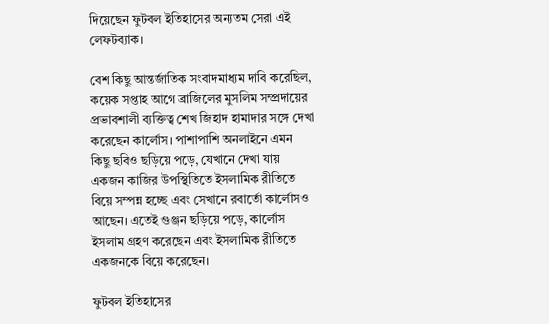দিয়েছেন ফুটবল ইতিহাসের অন্যতম সেরা এই লেফটব্যাক।

বেশ কিছু আন্তর্জাতিক সংবাদমাধ্যম দাবি করেছিল, কয়েক সপ্তাহ আগে ব্রাজিলের মুসলিম সম্প্রদায়ের প্রভাবশালী ব্যক্তিত্ব শেখ জিহাদ হামাদার সঙ্গে দেখা করেছেন কার্লোস। পাশাপাশি অনলাইনে এমন কিছু ছবিও ছড়িয়ে পড়ে, যেখানে দেখা যায় একজন কাজির উপস্থিতিতে ইসলামিক রীতিতে বিয়ে সম্পন্ন হচ্ছে এবং সেখানে রবার্তো কার্লোসও আছেন। এতেই গুঞ্জন ছড়িয়ে পড়ে, কার্লোস ইসলাম গ্রহণ করেছেন এবং ইসলামিক রীতিতে একজনকে বিয়ে করেছেন।

ফুটবল ইতিহাসের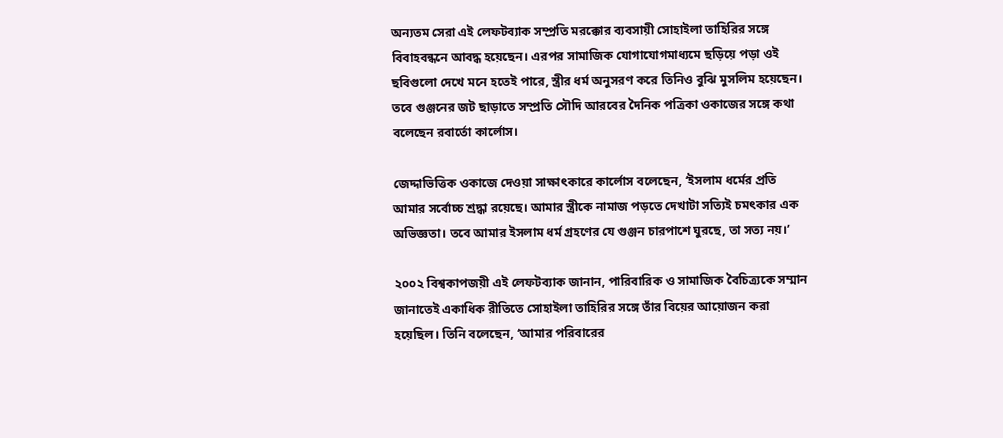অন্যতম সেরা এই লেফটব্যাক সম্প্রতি মরক্কোর ব্যবসায়ী সোহাইলা তাহিরির সঙ্গে বিবাহবন্ধনে আবদ্ধ হয়েছেন। এরপর সামাজিক যোগাযোগমাধ্যমে ছড়িয়ে পড়া ওই ছবিগুলো দেখে মনে হতেই পারে, স্ত্রীর ধর্ম অনুসরণ করে তিনিও বুঝি মুসলিম হয়েছেন। তবে গুঞ্জনের জট ছাড়াতে সম্প্রতি সৌদি আরবের দৈনিক পত্রিকা ওকাজের সঙ্গে কথা বলেছেন রবার্তো কার্লোস।

জেদ্দাভিত্তিক ওকাজে দেওয়া সাক্ষাৎকারে কার্লোস বলেছেন, ‘ইসলাম ধর্মের প্রতি আমার সর্বোচ্চ শ্রদ্ধা রয়েছে। আমার স্ত্রীকে নামাজ পড়তে দেখাটা সত্যিই চমৎকার এক অভিজ্ঞতা। তবে আমার ইসলাম ধর্ম গ্রহণের যে গুঞ্জন চারপাশে ঘুরছে, তা সত্য নয়।’

২০০২ বিশ্বকাপজয়ী এই লেফটব্যাক জানান, পারিবারিক ও সামাজিক বৈচিত্র্যকে সম্মান জানাতেই একাধিক রীতিতে সোহাইলা তাহিরির সঙ্গে তাঁর বিয়ের আয়োজন করা হয়েছিল। তিনি বলেছেন, ‘আমার পরিবারের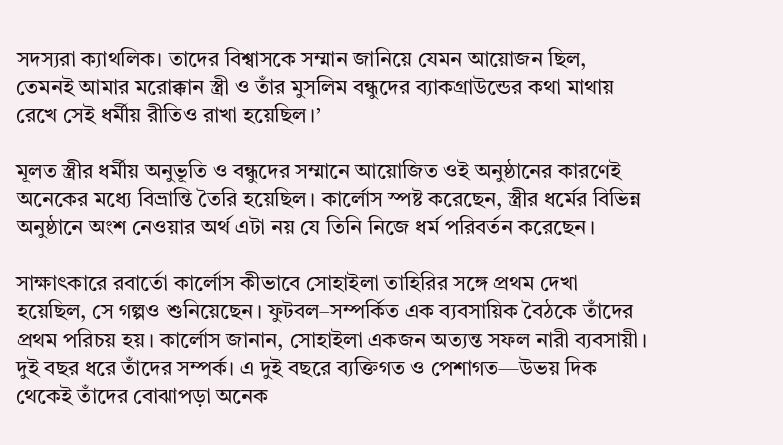সদস্যরা ক্যাথলিক। তাদের বিশ্বাসকে সম্মান জানিয়ে যেমন আয়োজন ছিল, তেমনই আমার মরোক্কান স্ত্রী ও তাঁর মুসলিম বন্ধুদের ব্যাকগ্রাউন্ডের কথা মাথায় রেখে সেই ধর্মীয় রীতিও রাখা হয়েছিল।’

মূলত স্ত্রীর ধর্মীয় অনুভূতি ও বন্ধুদের সম্মানে আয়োজিত ওই অনুষ্ঠানের কারণেই অনেকের মধ্যে বিভ্রান্তি তৈরি হয়েছিল। কার্লোস স্পষ্ট করেছেন, স্ত্রীর ধর্মের বিভিন্ন অনুষ্ঠানে অংশ নেওয়ার অর্থ এটা নয় যে তিনি নিজে ধর্ম পরিবর্তন করেছেন।

সাক্ষাৎকারে রবার্তো কার্লোস কীভাবে সোহাইলা তাহিরির সঙ্গে প্রথম দেখা হয়েছিল, সে গল্পও শুনিয়েছেন। ফুটবল–সম্পর্কিত এক ব্যবসায়িক বৈঠকে তাঁদের প্রথম পরিচয় হয়। কার্লোস জানান, সোহাইলা একজন অত্যন্ত সফল নারী ব্যবসায়ী। দুই বছর ধরে তাঁদের সম্পর্ক। এ দুই বছরে ব্যক্তিগত ও পেশাগত—উভয় দিক থেকেই তাঁদের বোঝাপড়া অনেক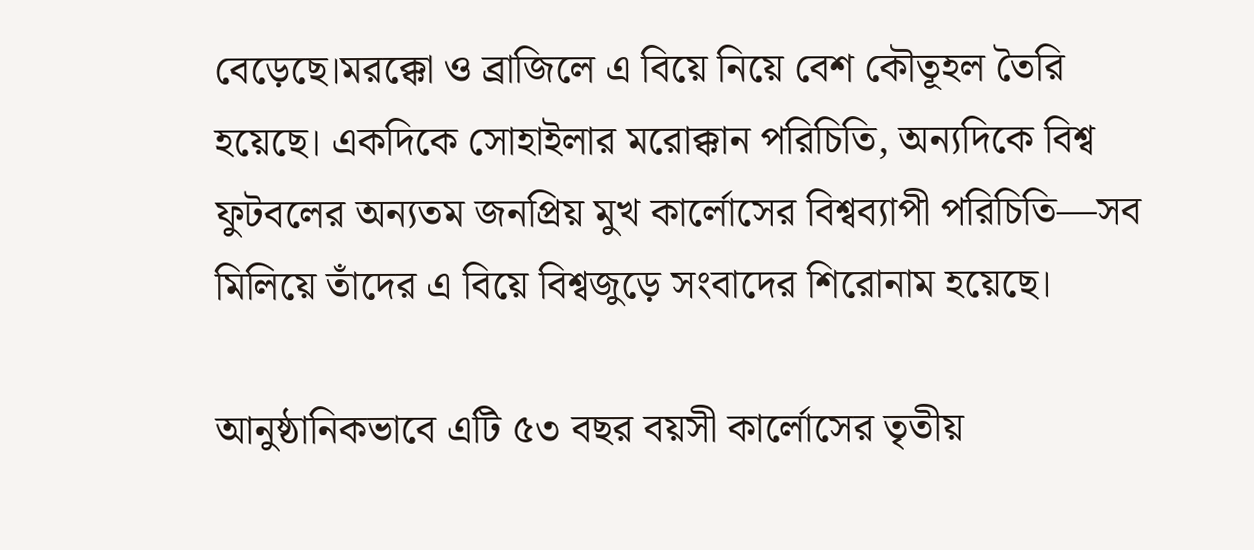বেড়েছে।মরক্কো ও ব্রাজিলে এ বিয়ে নিয়ে বেশ কৌতূহল তৈরি হয়েছে। একদিকে সোহাইলার মরোক্কান পরিচিতি, অন্যদিকে বিশ্ব ফুটবলের অন্যতম জনপ্রিয় মুখ কার্লোসের বিশ্বব্যাপী পরিচিতি—সব মিলিয়ে তাঁদের এ বিয়ে বিশ্বজুড়ে সংবাদের শিরোনাম হয়েছে।

আনুষ্ঠানিকভাবে এটি ৫৩ বছর বয়সী কার্লোসের তৃতীয়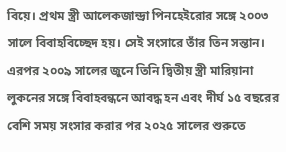বিয়ে। প্রথম স্ত্রী আলেকজান্দ্রা পিনহেইরোর সঙ্গে ২০০৩ সালে বিবাহবিচ্ছেদ হয়। সেই সংসারে তাঁর তিন সন্তান। এরপর ২০০৯ সালের জুনে তিনি দ্বিতীয় স্ত্রী মারিয়ানা লুকনের সঙ্গে বিবাহবন্ধনে আবদ্ধ হন এবং দীর্ঘ ১৫ বছরের বেশি সময় সংসার করার পর ২০২৫ সালের শুরুতে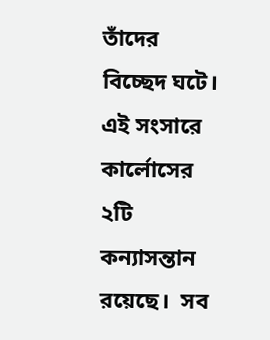তাঁদের বিচ্ছেদ ঘটে। এই সংসারে কার্লোসের ২টি কন্যাসন্তান রয়েছে।  সব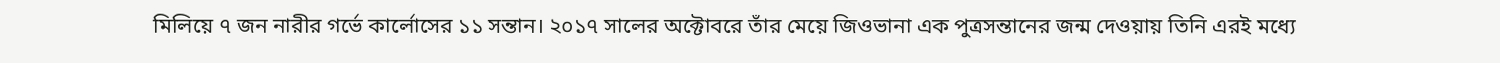মিলিয়ে ৭ জন নারীর গর্ভে কার্লোসের ১১ সন্তান। ২০১৭ সালের অক্টোবরে তাঁর মেয়ে জিওভানা এক পুত্রসন্তানের জন্ম দেওয়ায় তিনি এরই মধ্যে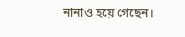নানাও হয়ে গেছেন।